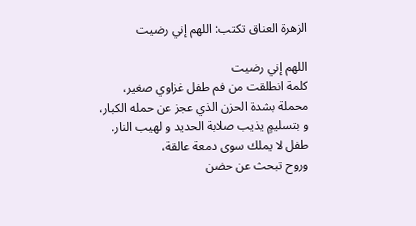الزهرة العناق تكتب: اللهم إني رضيت

اللهم إني رضيت
كلمة انطلقت من فم طفل غزاوي صغير،
محملة بشدة الحزن الذي عجز عن حمله الكبار،
و بتسليمٍ يذيب صلابة الحديد و لهيب النار.
طفل لا يملك سوى دمعة عالقة،
وروح تبحث عن حضن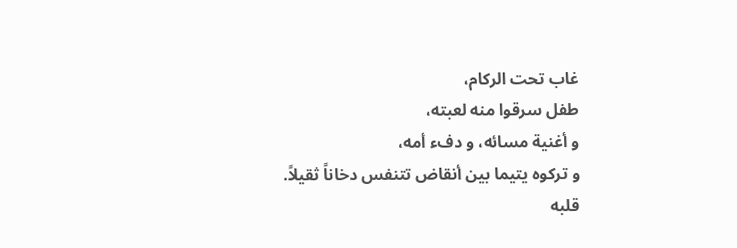غاب تحت الركام،
طفل سرقوا منه لعبته،
و أغنية مسائه، و دفء أمه،
و تركوه يتيما بين أنقاض تتنفس دخاناً ثقيلاً.
قلبه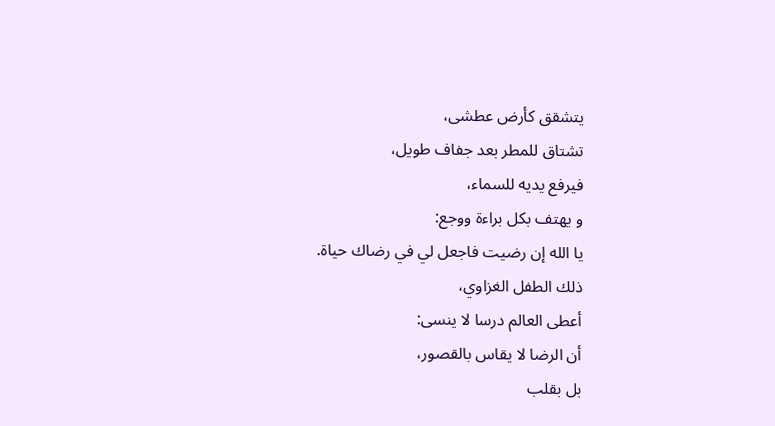يتشقق كأرض عطشى،
تشتاق للمطر بعد جفاف طويل،
فيرفع يديه للسماء،
و يهتف بكل براءة ووجع:
يا الله إن رضيت فاجعل لي في رضاك حياة.
ذلك الطفل الغزاوي،
أعطى العالم درسا لا ينسى:
أن الرضا لا يقاس بالقصور،
بل بقلب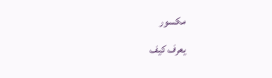مكسور
يعرف كيف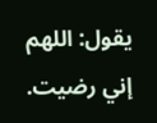يقول: اللهم إني رضيت.